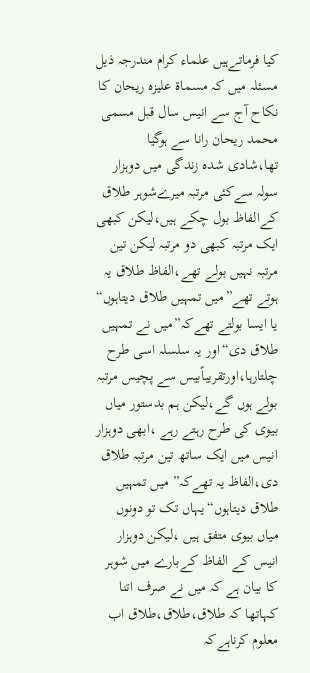کیا فرماتےہیں علماء کرام مندرجہ ذیل مسئلہ میں کہ مسماۃ علیزہ ریحان کا نکاح آج سے انیس سال قبل مسمی محمد ریحان رانا سے ہوگیا تھا،شادی شدہ زندگی میں دوہزار سولہ سےکئی مرتبہ میرےشوہر طلاق کےالفاظ بول چکے ہیں،لیکن کبھی ایک مرتبہ کبھی دو مرتبہ لیکن تین مرتبہ نہیں بولے تھے،الفاظ طلاق یہ ہوتے تھے”میں تمہیں طلاق دیتاہوں“ یا ایسا بولتے تھےکہ”میں نے تمہیں طلاق دی“اور یہ سلسلہ اسی طرح چلتارہا،اورتقریباًبیس سے پچیس مرتبہ بولے ہوں گے،لیکن ہم بدستور میاں بیوی کی طرح رہتے رہے ،ابھی دوہزار انیس میں ایک ساتھ تین مرتبہ طلاق دی،الفاظ یہ تھےکہ” میں تمہیں طلاق دیتاہوں“یہاں تک تو دونوں میاں بیوی متفق ہیں ،لیکن دوہزار انیس کے الفاظ کےبارے میں شوہر کا بیان ہے کہ میں نے صرف اتنا کہاتھا کہ طلاق،طلاق،طلاق اب معلوم کرناہےکہ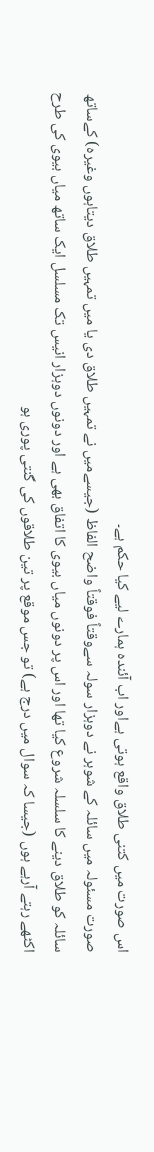اس صورت میں کتنی طلاق واقع ہوتی ہےاور اب آئندہ ہمارے لیے کیا حکم ہے۔
صورت مسئولہ میں سائلہ کے شوہر نے دوہزار سولہ سےوقتاً فوقتاً واضح الفاظ (جیسےمیں نے تمہیں طلاق دی یا میں تمہیں طلاق دیتاہوں وغیرہ) کےساتھ سائلہ کو طلاق دینے کا سلسلہ شروع کیا تھا اور اس پر دونوں میاں بیوی کا اتفاق بھی ہے اور دونوں دوہزار انیس تک مسلسل ایک ساتھ میاں بیوی کی طرح اکٹھے رہتے آرہے ہوں (جیسا کہ سوال میں درج ہے) تو جس موقع پر تین طلاقوں کی گنتی پوری ہو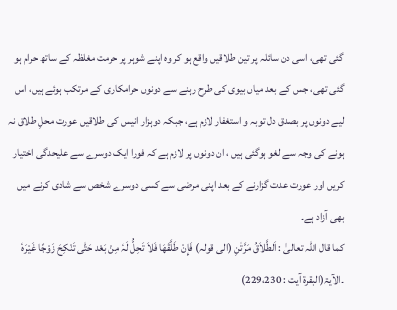گئی تھی، اسی دن سائلہ پر تین طلاقیں واقع ہو کر وہ اپنے شوہر پر حرمت مغلظہ کے ساتھ حرام ہو گئی تھی، جس کے بعد میاں بیوی کی طرح رہنے سے دونوں حرامکاری کے مرتکب ہوئے ہیں، اس لیے دونوں پر بصدق دل توبہ و استغفار لازم ہے، جبکہ دوہزار انیس کی طلاقیں عورت محلِ طلاق نہ ہونے کی وجہ سے لغو ہوگئی ہیں ، ان دونوں پر لازم ہے کہ فورا ایک دوسرے سے علیحدگی اختیار کریں اور عورت عدت گزارنے کے بعد اپنی مرضی سے کسی دوسرے شخص سے شادی کرنے میں بھی آزاد ہے۔
کما قال اللّٰہ تعالیٰ : اَلطَّلاَقُ مَرَّتٰنِ (الی قولہ) فَإِنْ طَلَّقَهَا فَلاَ تَحِلُّ لَہٗ مِنْ بَعْد حَتّٰی تَنْکِحَ زَوْجًا غَیْرَہٗ ۔الآیۃ(البقرۃ آیت : 229،230)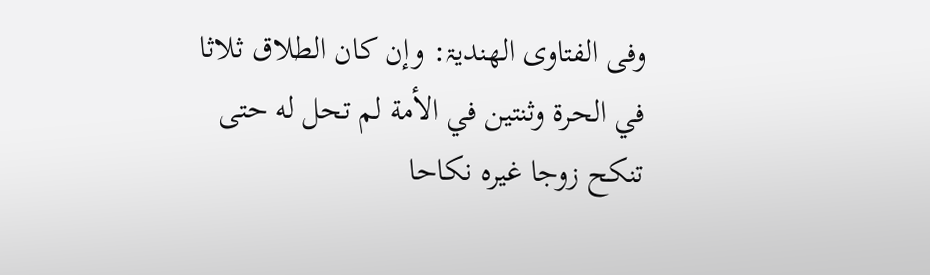وفی الفتاوی الھندیۃ: وإن كان الطلاق ثلاثا في الحرة وثنتين في الأمة لم تحل له حتى تنكح زوجا غيره نكاحا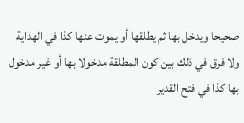صحيحا ويدخل بها ثم يطلقها أو يموت عنها كذا في الهداية ولا فرق في ذلك بين كون المطلقة مدخولا بها أو غير مدخول بها كذا في فتح القدير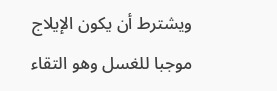ويشترط أن يكون الإيلاج موجبا للغسل وهو التقاء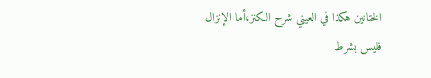الختانين هكذا في العيني شرح الكنز،أما الإنزال فليس بشرط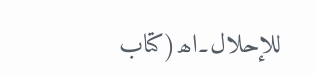للإحلال۔اھ(کتاب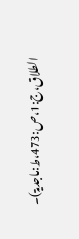الطلاق،ج:1،ص:473،ط:ماجدیۃ)۔